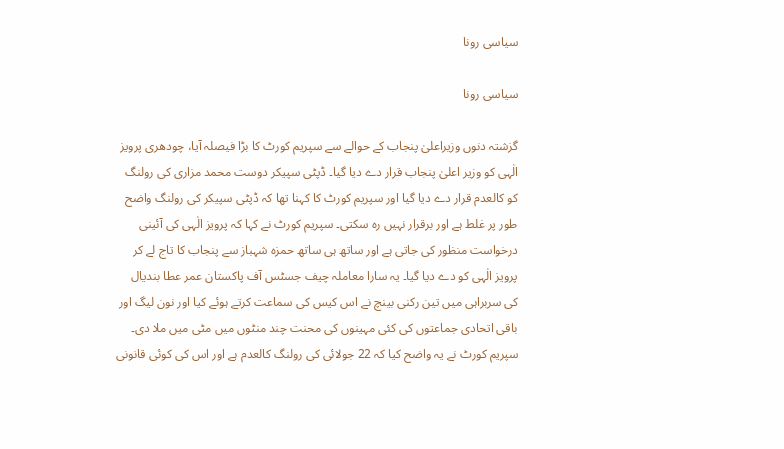سیاسی رونا

سیاسی رونا

گزشتہ دنوں وزیراعلیٰ پنجاب کے حوالے سے سپریم کورٹ کا بڑا فیصلہ آیا، چودھری پرویز الٰہی کو وزیر اعلیٰ پنجاب قرار دے دیا گیا۔ ڈپٹی سپیکر دوست محمد مزاری کی رولنگ کو کالعدم قرار دے دیا گیا اور سپریم کورٹ کا کہنا تھا کہ ڈپٹی سپیکر کی رولنگ واضح طور پر غلط ہے اور برقرار نہیں رہ سکتی۔ سپریم کورٹ نے کہا کہ پرویز الٰہی کی آئینی درخواست منظور کی جاتی ہے اور ساتھ ہی ساتھ حمزہ شہباز سے پنجاب کا تاج لے کر پرویز الٰہی کو دے دیا گیا۔ یہ سارا معاملہ چیف جسٹس آف پاکستان عمر عطا بندیال کی سربراہی میں تین رکنی بینچ نے اس کیس کی سماعت کرتے ہوئے کیا اور نون لیگ اور باقی اتحادی جماعتوں کی کئی مہینوں کی محنت چند منٹوں میں مٹی میں ملا دی۔
سپریم کورٹ نے یہ واضح کیا کہ 22 جولائی کی رولنگ کالعدم ہے اور اس کی کوئی قانونی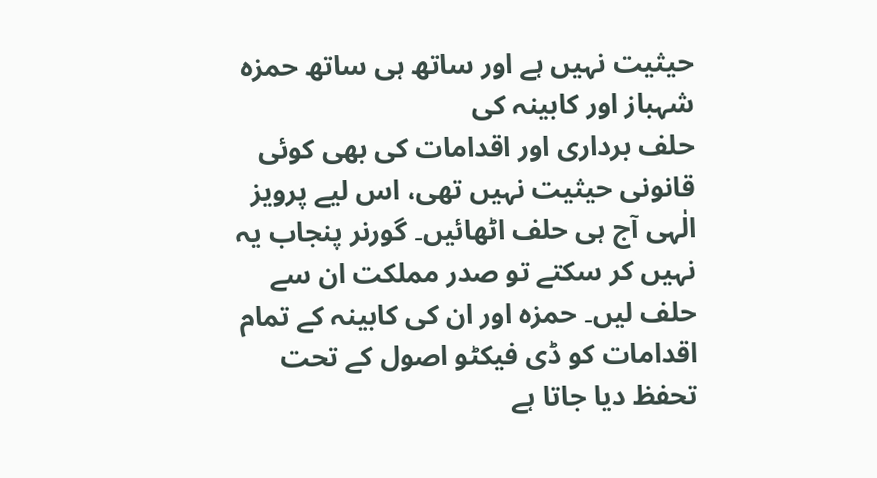حیثیت نہیں ہے اور ساتھ ہی ساتھ حمزہ شہباز اور کابینہ کی
حلف برداری اور اقدامات کی بھی کوئی قانونی حیثیت نہیں تھی، اس لیے پرویز الٰہی آج ہی حلف اٹھائیں۔ گورنر پنجاب یہ نہیں کر سکتے تو صدر مملکت ان سے حلف لیں۔ حمزہ اور ان کی کابینہ کے تمام اقدامات کو ڈی فیکٹو اصول کے تحت تحفظ دیا جاتا ہے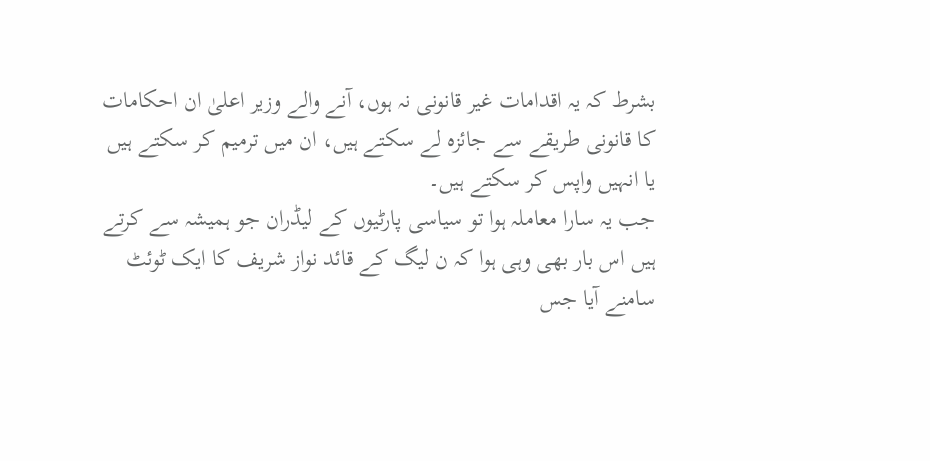بشرط کہ یہ اقدامات غیر قانونی نہ ہوں، آنے والے وزیر اعلیٰ ان احکامات کا قانونی طریقے سے جائزہ لے سکتے ہیں، ان میں ترمیم کر سکتے ہیں یا انہیں واپس کر سکتے ہیں۔
جب یہ سارا معاملہ ہوا تو سیاسی پارٹیوں کے لیڈران جو ہمیشہ سے کرتے ہیں اس بار بھی وہی ہوا کہ ن لیگ کے قائد نواز شریف کا ایک ٹوئٹ سامنے آیا جس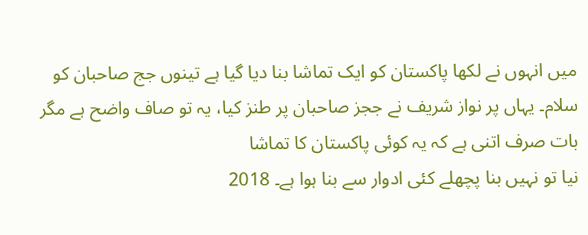میں انہوں نے لکھا پاکستان کو ایک تماشا بنا دیا گیا ہے تینوں جج صاحبان کو سلام۔ یہاں پر نواز شریف نے ججز صاحبان پر طنز کیا، یہ تو صاف واضح ہے مگر بات صرف اتنی ہے کہ یہ کوئی پاکستان کا تماشا
نیا تو نہیں بنا پچھلے کئی ادوار سے بنا ہوا ہے۔ 2018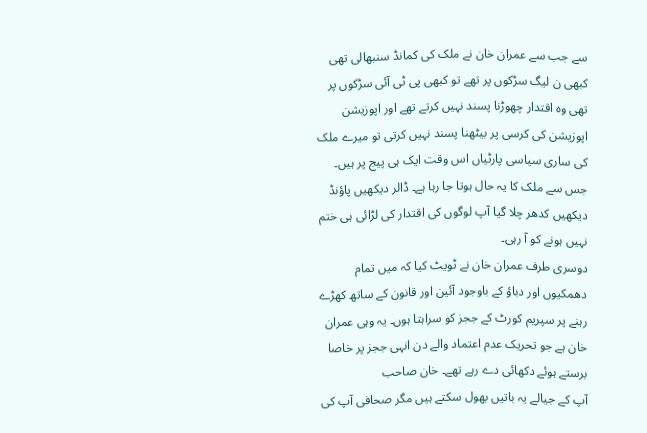سے جب سے عمران خان نے ملک کی کمانڈ سنبھالی تھی کبھی ن لیگ سڑکوں پر تھے تو کبھی پی ٹی آئی سڑکوں پر تھی وہ اقتدار چھوڑنا پسند نہیں کرتے تھے اور اپوزیشن اپوزیشن کی کرسی پر بیٹھنا پسند نہیں کرتی تو میرے ملک کی ساری سیاسی پارٹیاں اس وقت ایک ہی پیج پر ہیں۔ جس سے ملک کا یہ حال ہوتا جا رہا ہے۔ ڈالر دیکھیں پاؤنڈ دیکھیں کدھر چلا گیا آپ لوگوں کی اقتدار کی لڑائی ہی ختم نہیں ہونے کو آ رہی۔
دوسری طرف عمران خان نے ٹویٹ کیا کہ میں تمام دھمکیوں اور دباؤ کے باوجود آئین اور قانون کے ساتھ کھڑے رہنے پر سپریم کورٹ کے ججز کو سراہتا ہوں۔ یہ وہی عمران خان ہے جو تحریک عدم اعتماد والے دن انہی ججز پر خاصا برستے ہوئے دکھائی دے رہے تھے۔ خان صاحب
آپ کے جیالے یہ باتیں بھول سکتے ہیں مگر صحافی آپ کی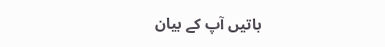باتیں آپ کے بیان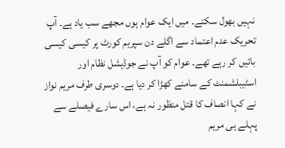نہیں بھول سکتے۔ میں ایک عوام ہوں مجھے سب یاد ہے۔ آپ تحریک عدم اعتماد سے اگلے دن سپریم کورٹ پر کیسی کیسی باتیں کر رہے تھے۔ عوام کو آپ نے جوڈیشل نظام اور اسٹیبلشمنٹ کے سامنے کھڑا کر دیا ہے۔ دوسری طرف مریم نواز نے کہا انصاف کا قتل منظور نہ ہے، اس سارے فیصلے سے پہلے ہی مریم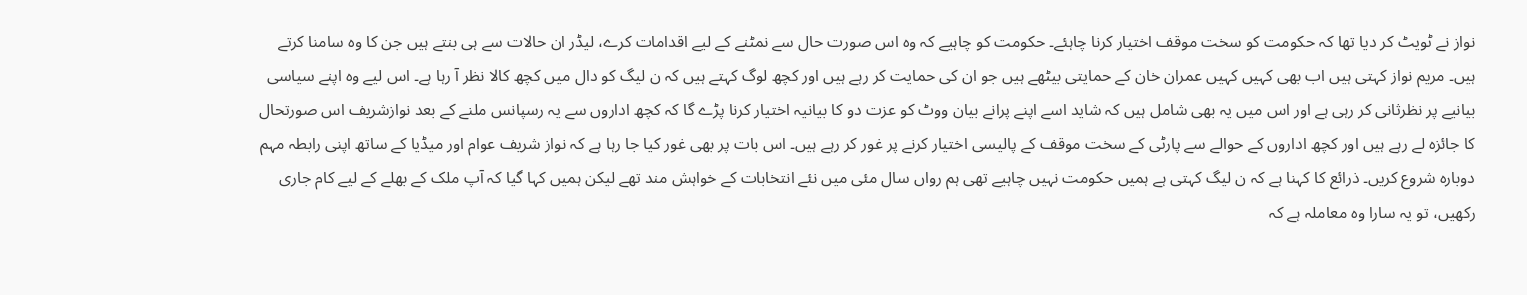نواز نے ٹویٹ کر دیا تھا کہ حکومت کو سخت موقف اختیار کرنا چاہئے۔ حکومت کو چاہیے کہ وہ اس صورت حال سے نمٹنے کے لیے اقدامات کرے، لیڈر ان حالات سے ہی بنتے ہیں جن کا وہ سامنا کرتے ہیں۔ مریم نواز کہتی ہیں اب بھی کہیں کہیں عمران خان کے حمایتی بیٹھے ہیں جو ان کی حمایت کر رہے ہیں اور کچھ لوگ کہتے ہیں کہ ن لیگ کو دال میں کچھ کالا نظر آ رہا ہے۔ اس لیے وہ اپنے سیاسی بیانیے پر نظرثانی کر رہی ہے اور اس میں یہ بھی شامل ہیں کہ شاید اسے اپنے پرانے بیان ووٹ کو عزت دو کا بیانیہ اختیار کرنا پڑے گا کہ کچھ اداروں سے یہ رسپانس ملنے کے بعد نوازشریف اس صورتحال کا جائزہ لے رہے ہیں اور کچھ اداروں کے حوالے سے پارٹی کے سخت موقف کے پالیسی اختیار کرنے پر غور کر رہے ہیں۔ اس بات پر بھی غور کیا جا رہا ہے کہ نواز شریف عوام اور میڈیا کے ساتھ اپنی رابطہ مہم دوبارہ شروع کریں۔ ذرائع کا کہنا ہے کہ ن لیگ کہتی ہے ہمیں حکومت نہیں چاہیے تھی ہم رواں سال مئی میں نئے انتخابات کے خواہش مند تھے لیکن ہمیں کہا گیا کہ آپ ملک کے بھلے کے لیے کام جاری رکھیں، تو یہ سارا وہ معاملہ ہے کہ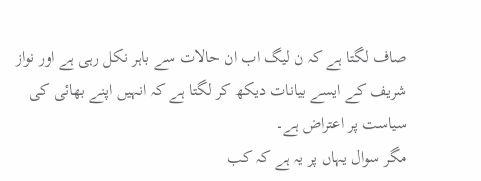صاف لگتا ہے کہ ن لیگ اب ان حالات سے باہر نکل رہی ہے اور نواز شریف کے ایسے بیانات دیکھ کر لگتا ہے کہ انہیں اپنے بھائی کی سیاست پر اعتراض ہے۔
مگر سوال یہاں پر یہ ہے کہ کب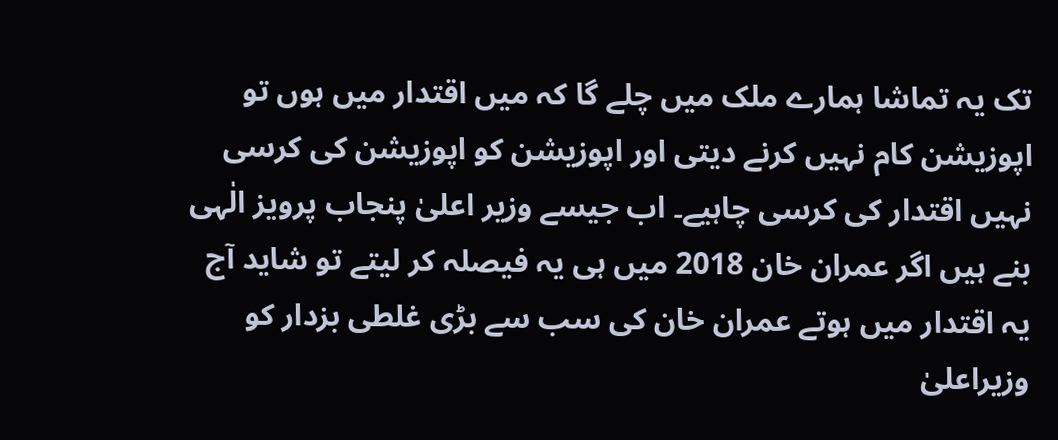تک یہ تماشا ہمارے ملک میں چلے گا کہ میں اقتدار میں ہوں تو اپوزیشن کام نہیں کرنے دیتی اور اپوزیشن کو اپوزیشن کی کرسی نہیں اقتدار کی کرسی چاہیے۔ اب جیسے وزیر اعلیٰ پنجاب پرویز الٰہی بنے ہیں اگر عمران خان 2018 میں ہی یہ فیصلہ کر لیتے تو شاید آج یہ اقتدار میں ہوتے عمران خان کی سب سے بڑی غلطی بزدار کو وزیراعلیٰ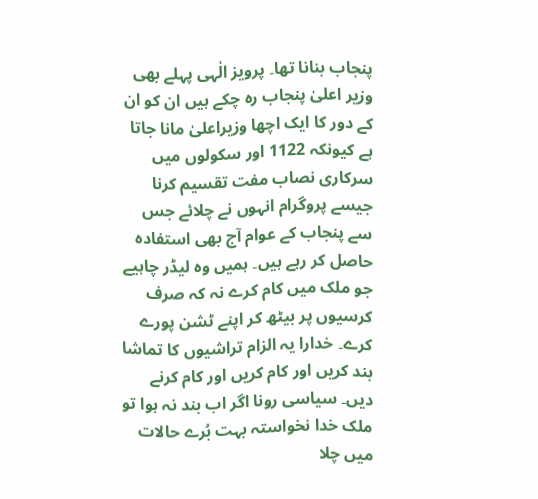پنجاب بنانا تھا۔ پرویز الٰہی پہلے بھی وزیر اعلیٰ پنجاب رہ چکے ہیں ان کو ان کے دور کا ایک اچھا وزیراعلیٰ مانا جاتا ہے کیونکہ 1122 اور سکولوں میں سرکاری نصاب مفت تقسیم کرنا جیسے پروگرام انہوں نے چلائے جس سے پنجاب کے عوام آج بھی استفادہ حاصل کر رہے ہیں۔ ہمیں وہ لیڈر چاہیے جو ملک میں کام کرے نہ کہ صرف کرسیوں پر بیٹھ کر اپنے ٹشن پورے کرے۔ خدارا یہ الزام تراشیوں کا تماشا بند کریں اور کام کریں اور کام کرنے دیں۔ سیاسی رونا اگر اب بند نہ ہوا تو ملک خدا نخواستہ بہت بُرے حالات میں چلا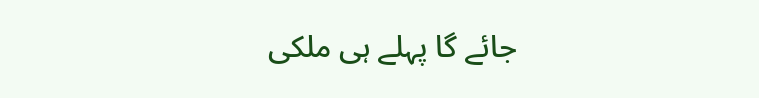جائے گا پہلے ہی ملکی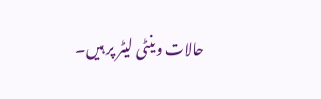حالات وینٹی لیٹر پر ہیں۔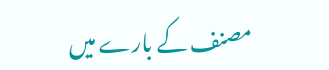مصنف کے بارے میں